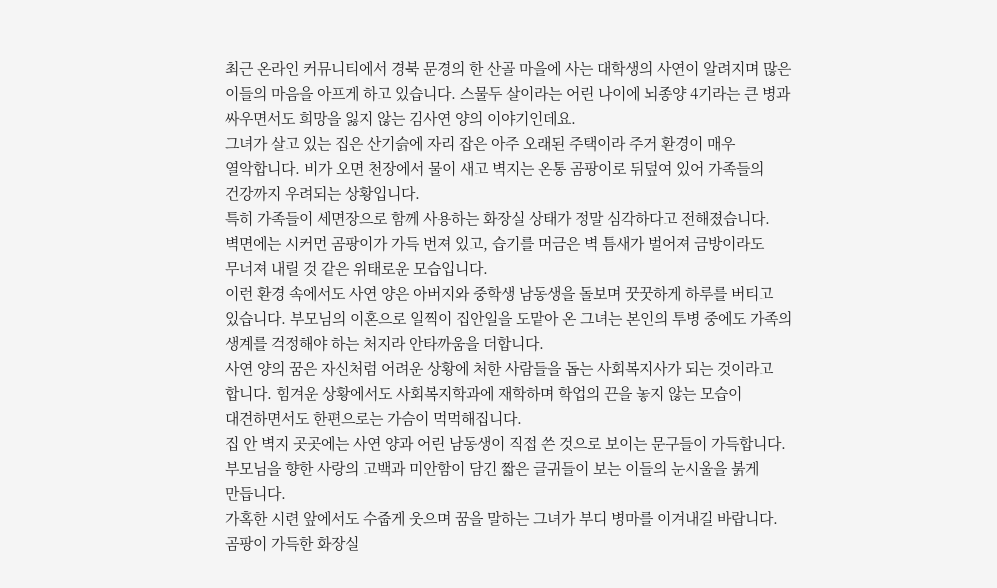최근 온라인 커뮤니티에서 경북 문경의 한 산골 마을에 사는 대학생의 사연이 알려지며 많은
이들의 마음을 아프게 하고 있습니다. 스물두 살이라는 어린 나이에 뇌종양 4기라는 큰 병과
싸우면서도 희망을 잃지 않는 김사연 양의 이야기인데요.
그녀가 살고 있는 집은 산기슭에 자리 잡은 아주 오래된 주택이라 주거 환경이 매우
열악합니다. 비가 오면 천장에서 물이 새고 벽지는 온통 곰팡이로 뒤덮여 있어 가족들의
건강까지 우려되는 상황입니다.
특히 가족들이 세면장으로 함께 사용하는 화장실 상태가 정말 심각하다고 전해졌습니다.
벽면에는 시커먼 곰팡이가 가득 번져 있고, 습기를 머금은 벽 틈새가 벌어져 금방이라도
무너져 내릴 것 같은 위태로운 모습입니다.
이런 환경 속에서도 사연 양은 아버지와 중학생 남동생을 돌보며 꿋꿋하게 하루를 버티고
있습니다. 부모님의 이혼으로 일찍이 집안일을 도맡아 온 그녀는 본인의 투병 중에도 가족의
생계를 걱정해야 하는 처지라 안타까움을 더합니다.
사연 양의 꿈은 자신처럼 어려운 상황에 처한 사람들을 돕는 사회복지사가 되는 것이라고
합니다. 힘겨운 상황에서도 사회복지학과에 재학하며 학업의 끈을 놓지 않는 모습이
대견하면서도 한편으로는 가슴이 먹먹해집니다.
집 안 벽지 곳곳에는 사연 양과 어린 남동생이 직접 쓴 것으로 보이는 문구들이 가득합니다.
부모님을 향한 사랑의 고백과 미안함이 담긴 짧은 글귀들이 보는 이들의 눈시울을 붉게
만듭니다.
가혹한 시련 앞에서도 수줍게 웃으며 꿈을 말하는 그녀가 부디 병마를 이겨내길 바랍니다.
곰팡이 가득한 화장실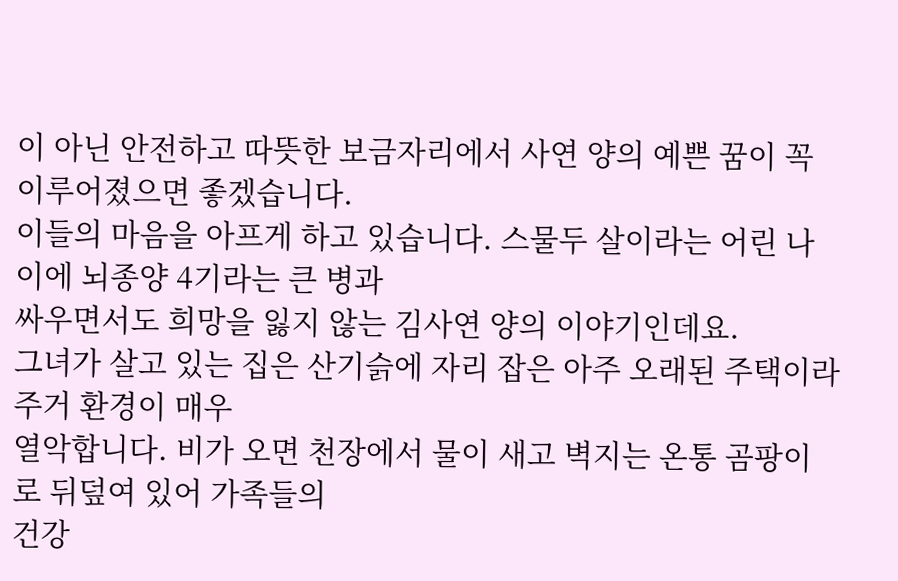이 아닌 안전하고 따뜻한 보금자리에서 사연 양의 예쁜 꿈이 꼭
이루어졌으면 좋겠습니다.
이들의 마음을 아프게 하고 있습니다. 스물두 살이라는 어린 나이에 뇌종양 4기라는 큰 병과
싸우면서도 희망을 잃지 않는 김사연 양의 이야기인데요.
그녀가 살고 있는 집은 산기슭에 자리 잡은 아주 오래된 주택이라 주거 환경이 매우
열악합니다. 비가 오면 천장에서 물이 새고 벽지는 온통 곰팡이로 뒤덮여 있어 가족들의
건강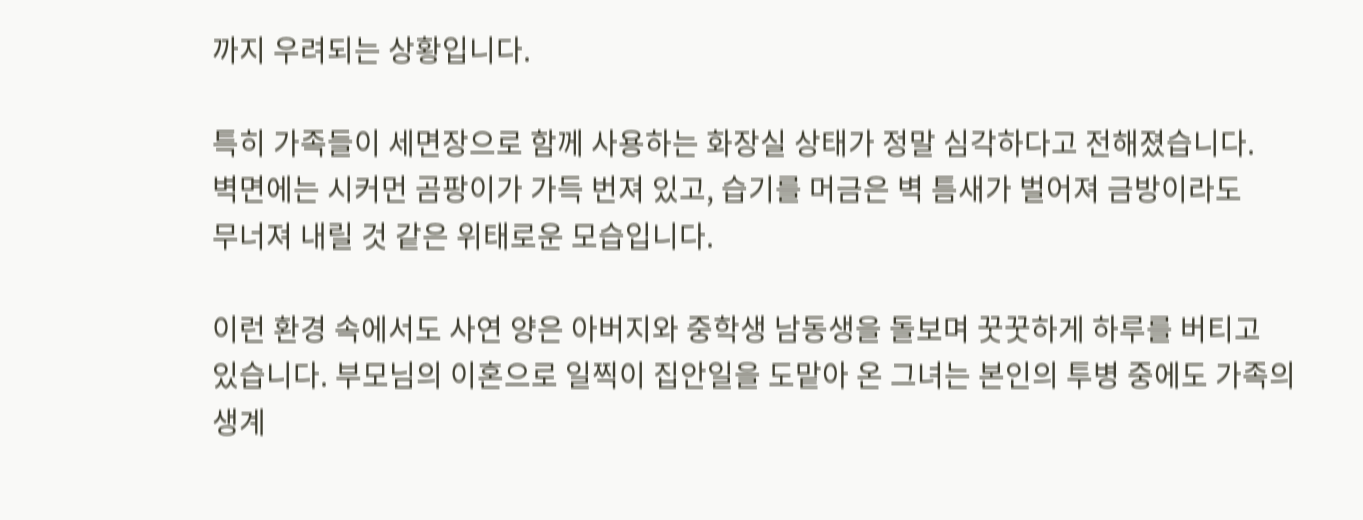까지 우려되는 상황입니다.

특히 가족들이 세면장으로 함께 사용하는 화장실 상태가 정말 심각하다고 전해졌습니다.
벽면에는 시커먼 곰팡이가 가득 번져 있고, 습기를 머금은 벽 틈새가 벌어져 금방이라도
무너져 내릴 것 같은 위태로운 모습입니다.

이런 환경 속에서도 사연 양은 아버지와 중학생 남동생을 돌보며 꿋꿋하게 하루를 버티고
있습니다. 부모님의 이혼으로 일찍이 집안일을 도맡아 온 그녀는 본인의 투병 중에도 가족의
생계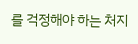를 걱정해야 하는 처지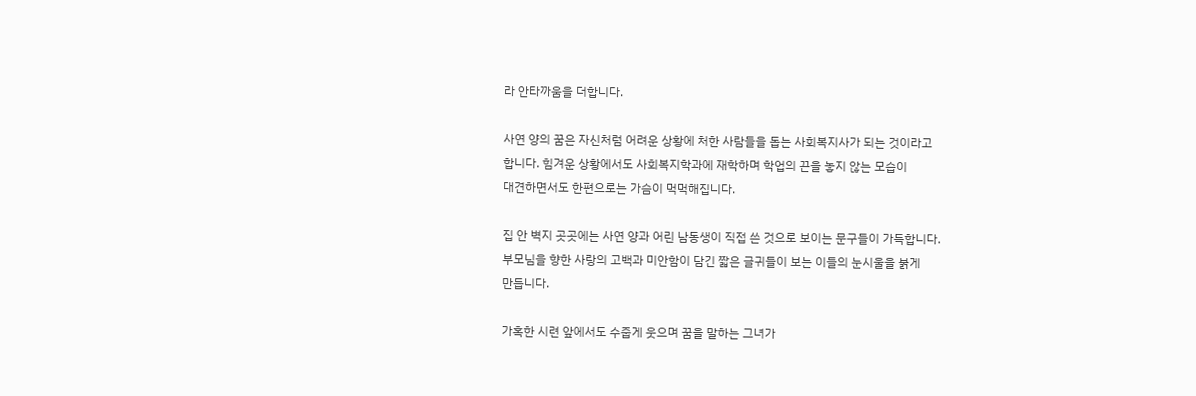라 안타까움을 더합니다.

사연 양의 꿈은 자신처럼 어려운 상황에 처한 사람들을 돕는 사회복지사가 되는 것이라고
합니다. 힘겨운 상황에서도 사회복지학과에 재학하며 학업의 끈을 놓지 않는 모습이
대견하면서도 한편으로는 가슴이 먹먹해집니다.

집 안 벽지 곳곳에는 사연 양과 어린 남동생이 직접 쓴 것으로 보이는 문구들이 가득합니다.
부모님을 향한 사랑의 고백과 미안함이 담긴 짧은 글귀들이 보는 이들의 눈시울을 붉게
만듭니다.

가혹한 시련 앞에서도 수줍게 웃으며 꿈을 말하는 그녀가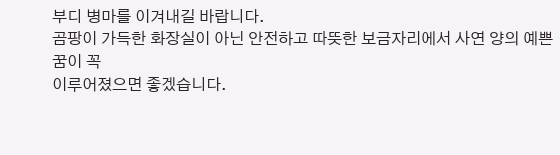부디 병마를 이겨내길 바랍니다.
곰팡이 가득한 화장실이 아닌 안전하고 따뜻한 보금자리에서 사연 양의 예쁜 꿈이 꼭
이루어졌으면 좋겠습니다.